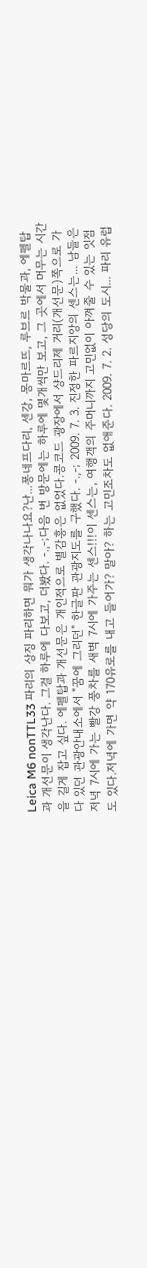Leica M6 nonTTL33 파리의 상징 파리하면 뭐가 생각나나요?난...퐁네프다리, 센강, 몽마르뜨, 루브르 박물과, 에펠탑과 개선문이 생각난다. 그걸 하루에 다보고, 더봤다. -.,-;다음 번 방문에는 하루에 몇개씩만 보고, 그 곳에서 머무는 시간을 길게 잡고 싶다. 에펠탑과 개선문은 개인적으로 별감흥은 없었다.콩코드 광장에서 샹드리제 거리(개선문)쪽으로 가다 있던 관광안내소에서 "꿈에 그리던" 한글판 관광지도를 구했다. -.,-; 2009. 7. 3. 진정한 파르지앙의 센스는... 남들은 저녁 7시에 가는 빨강 풍차를 새벽 7시에 가주는 센스!!!이 센스는, 여행객의 주머니까지 고민없이 아껴줄 수 있는 잇점도 있다.저녁에 가면 약 170유로를 내고 들어가? 말아? 하는 고민조차도 없애준다. 2009. 7. 2. 성당의 도시... 파리 유럽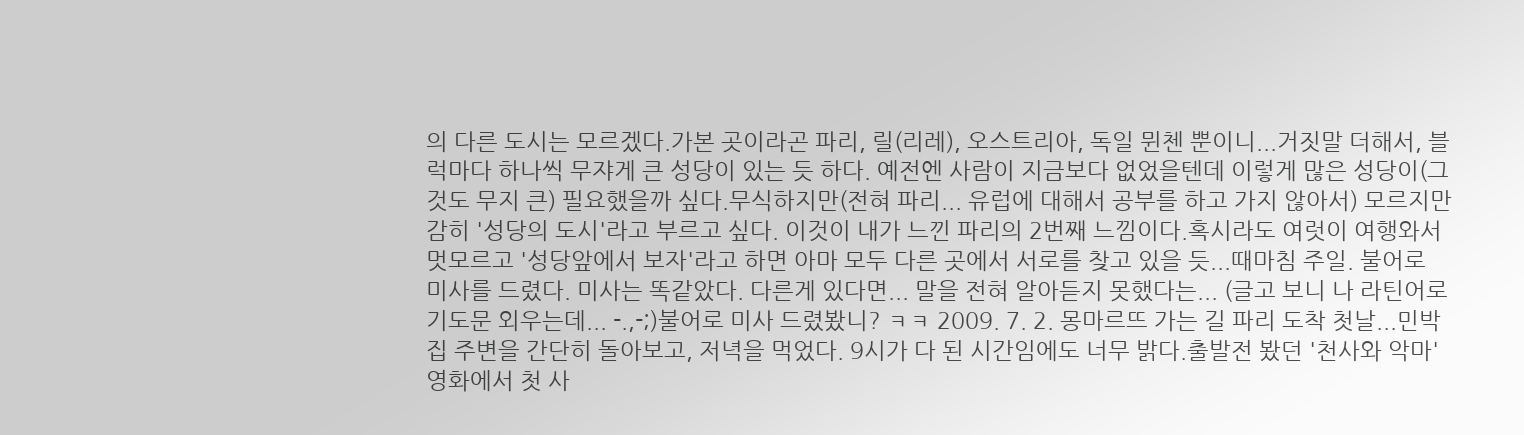의 다른 도시는 모르겠다.가본 곳이라곤 파리, 릴(리레), 오스트리아, 독일 뮌첸 뿐이니...거짓말 더해서, 블럭마다 하나씩 무쟈게 큰 성당이 있는 듯 하다. 예전엔 사람이 지금보다 없었을텐데 이렇게 많은 성당이(그것도 무지 큰) 필요했을까 싶다.무식하지만(전혀 파리... 유럽에 대해서 공부를 하고 가지 않아서) 모르지만 감히 '성당의 도시'라고 부르고 싶다. 이것이 내가 느낀 파리의 2번째 느낌이다.혹시라도 여럿이 여행와서 멋모르고 '성당앞에서 보자'라고 하면 아마 모두 다른 곳에서 서로를 찾고 있을 듯...때마침 주일. 불어로 미사를 드렸다. 미사는 똑같았다. 다른게 있다면... 말을 전혀 알아듣지 못했다는... (글고 보니 나 라틴어로 기도문 외우는데... -.,-;)불어로 미사 드렸봤니? ㅋㅋ 2009. 7. 2. 몽마르뜨 가는 길 파리 도착 첫날...민박집 주변을 간단히 돌아보고, 저녁을 먹었다. 9시가 다 된 시간임에도 너무 밝다.출발전 봤던 '천사와 악마' 영화에서 첫 사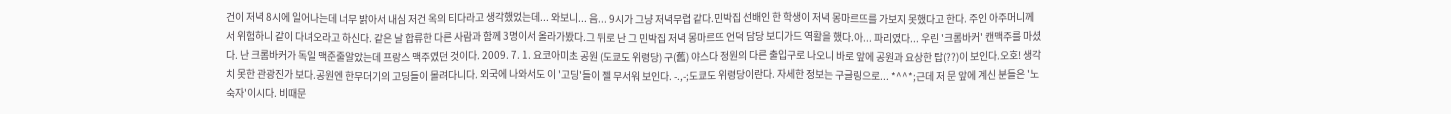건이 저녁 8시에 일어나는데 너무 밝아서 내심 저건 옥의 티다라고 생각했었는데... 와보니... 음... 9시가 그냥 저녁무렵 같다.민박집 선배인 한 학생이 저녁 몽마르뜨를 가보지 못했다고 한다. 주인 아주머니께서 위험하니 같이 다녀오라고 하신다. 같은 날 합류한 다른 사람과 함께 3명이서 올라가봤다.그 뒤로 난 그 민박집 저녁 몽마르뜨 언덕 담당 보디가드 역활을 했다.아... 파리였다... 우린 '크롬바커' 캔맥주를 마셨다. 난 크롬바커가 독일 맥준줄알았는데 프랑스 맥주였던 것이다. 2009. 7. 1. 요코아미초 공원 (도쿄도 위령당) 구(舊) 야스다 정원의 다른 출입구로 나오니 바로 앞에 공원과 요상한 탑(??)이 보인다.오호! 생각치 못한 관광진가 보다.공원엔 한무더기의 고딩들이 몰려다니다. 외국에 나와서도 이 '고딩'들이 젤 무서워 보인다. -.,-;도쿄도 위령당이란다. 자세한 정보는 구글링으로... *^^*;근데 저 문 앞에 계신 분들은 '노숙자'이시다. 비때문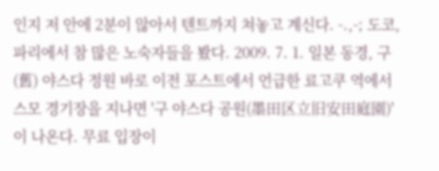인지 저 안에 2분이 않아서 텐트까지 쳐놓고 계신다. -.,-; 도코, 파리에서 참 많은 노숙자들을 봤다. 2009. 7. 1. 일본 동경, 구(舊) 야스다 정원 바로 이전 포스트에서 언급한 료고쿠 역에서 스모 경기장을 지나면 '구 야스다 공원(墨田区立旧安田庭園)'이 나온다. 무료 입장이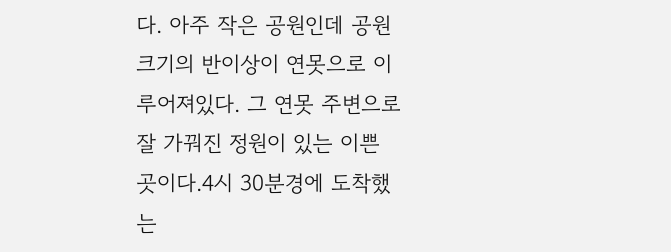다. 아주 작은 공원인데 공원 크기의 반이상이 연못으로 이루어져있다. 그 연못 주변으로 잘 가꿔진 정원이 있는 이쁜 곳이다.4시 30분경에 도착했는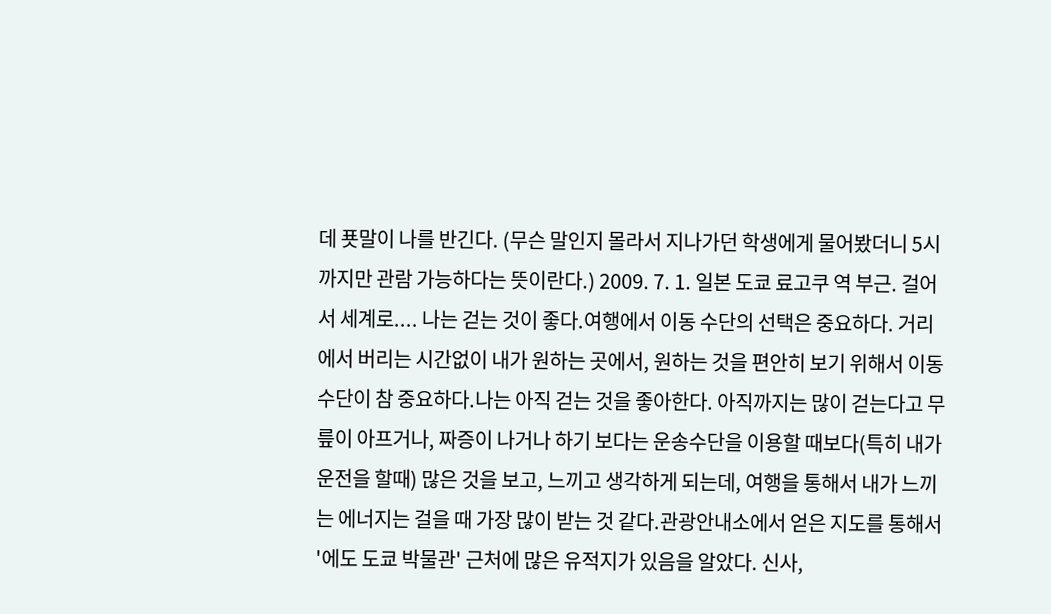데 푯말이 나를 반긴다. (무슨 말인지 몰라서 지나가던 학생에게 물어봤더니 5시까지만 관람 가능하다는 뜻이란다.) 2009. 7. 1. 일본 도쿄 료고쿠 역 부근. 걸어서 세계로.... 나는 걷는 것이 좋다.여행에서 이동 수단의 선택은 중요하다. 거리에서 버리는 시간없이 내가 원하는 곳에서, 원하는 것을 편안히 보기 위해서 이동수단이 참 중요하다.나는 아직 걷는 것을 좋아한다. 아직까지는 많이 걷는다고 무릎이 아프거나, 짜증이 나거나 하기 보다는 운송수단을 이용할 때보다(특히 내가 운전을 할때) 많은 것을 보고, 느끼고 생각하게 되는데, 여행을 통해서 내가 느끼는 에너지는 걸을 때 가장 많이 받는 것 같다.관광안내소에서 얻은 지도를 통해서 '에도 도쿄 박물관' 근처에 많은 유적지가 있음을 알았다. 신사,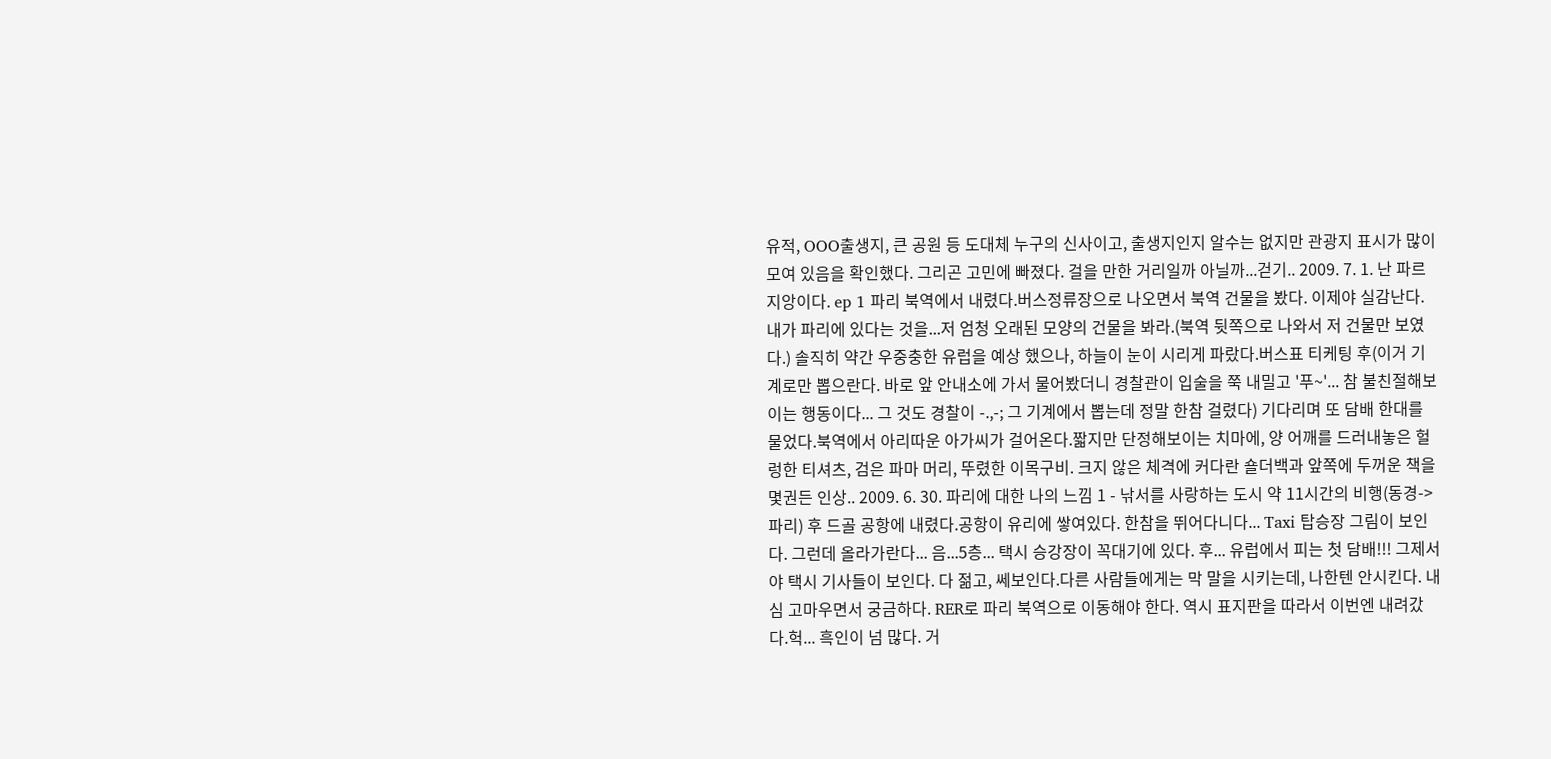유적, OOO출생지, 큰 공원 등 도대체 누구의 신사이고, 출생지인지 알수는 없지만 관광지 표시가 많이 모여 있음을 확인했다. 그리곤 고민에 빠졌다. 걸을 만한 거리일까 아닐까...걷기.. 2009. 7. 1. 난 파르지앙이다. ep 1 파리 북역에서 내렸다.버스정류장으로 나오면서 북역 건물을 봤다. 이제야 실감난다. 내가 파리에 있다는 것을...저 엄청 오래된 모양의 건물을 봐라.(북역 뒷쪽으로 나와서 저 건물만 보였다.) 솔직히 약간 우중충한 유럽을 예상 했으나, 하늘이 눈이 시리게 파랐다.버스표 티케팅 후(이거 기계로만 뽑으란다. 바로 앞 안내소에 가서 물어봤더니 경찰관이 입술을 쭉 내밀고 '푸~'... 참 불친절해보이는 행동이다... 그 것도 경찰이 -.,-; 그 기계에서 뽑는데 정말 한참 걸렸다) 기다리며 또 담배 한대를 물었다.북역에서 아리따운 아가씨가 걸어온다.짧지만 단정해보이는 치마에, 양 어깨를 드러내놓은 헐렁한 티셔츠, 검은 파마 머리, 뚜렸한 이목구비. 크지 않은 체격에 커다란 숄더백과 앞쪽에 두꺼운 책을 몇권든 인상.. 2009. 6. 30. 파리에 대한 나의 느낌 1 - 낚서를 사랑하는 도시 약 11시간의 비행(동경->파리) 후 드골 공항에 내렸다.공항이 유리에 쌓여있다. 한참을 뛰어다니다... Taxi 탑승장 그림이 보인다. 그런데 올라가란다... 음...5층... 택시 승강장이 꼭대기에 있다. 후... 유럽에서 피는 첫 담배!!! 그제서야 택시 기사들이 보인다. 다 젊고, 쎄보인다.다른 사람들에게는 막 말을 시키는데, 나한텐 안시킨다. 내심 고마우면서 궁금하다. RER로 파리 북역으로 이동해야 한다. 역시 표지판을 따라서 이번엔 내려갔다.헉... 흑인이 넘 많다. 거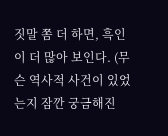짓말 쫌 더 하면, 흑인이 더 많아 보인다. (무슨 역사적 사건이 있었는지 잠깐 궁금해진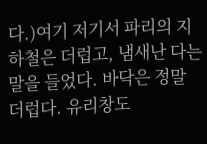다.)여기 저기서 파리의 지하철은 더럽고, 냄새난 다는 말을 들었다. 바닥은 정말 더럽다. 유리창도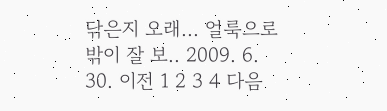닦은지 오래... 얼룩으로 밖이 잘 보.. 2009. 6. 30. 이전 1 2 3 4 다음